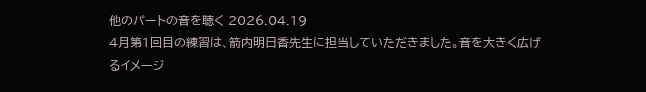他のパートの音を聴く 2026.04.19
4月第1回目の練習は、箭内明日香先生に担当していただきました。音を大きく広げるイメージ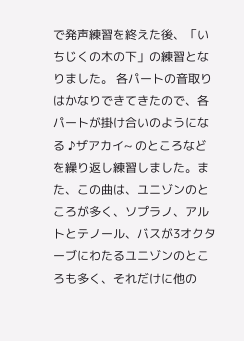で発声練習を終えた後、「いちじくの木の下」の練習となりました。 各パートの音取りはかなりできてきたので、各パートが掛け合いのようになる ♪ザアカイ~ のところなどを繰り返し練習しました。また、この曲は、ユニゾンのところが多く、ソプラノ、アルトとテノール、バスが3オクターブにわたるユニゾンのところも多く、それだけに他の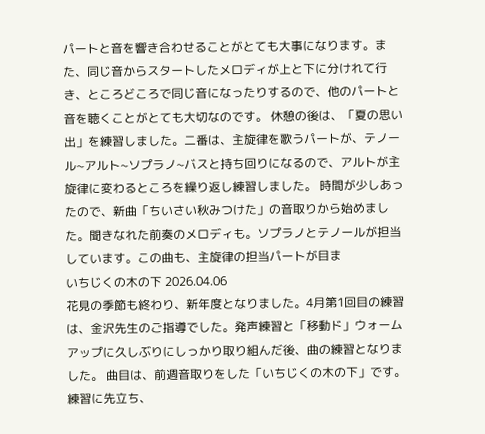パートと音を響き合わせることがとても大事になります。また、同じ音からスタートしたメロディが上と下に分けれて行き、ところどころで同じ音になったりするので、他のパートと音を聴くことがとても大切なのです。 休憩の後は、「夏の思い出」を練習しました。二番は、主旋律を歌うパートが、テノール~アルト~ソプラノ~バスと持ち回りになるので、アルトが主旋律に変わるところを繰り返し練習しました。 時間が少しあったので、新曲「ちいさい秋みつけた」の音取りから始めました。聞きなれた前奏のメロディも。ソプラノとテノールが担当しています。この曲も、主旋律の担当パートが目ま
いちじくの木の下 2026.04.06
花見の季節も終わり、新年度となりました。4月第1回目の練習は、金沢先生のご指導でした。発声練習と「移動ド」ウォームアップに久しぶりにしっかり取り組んだ後、曲の練習となりました。 曲目は、前週音取りをした「いちじくの木の下」です。練習に先立ち、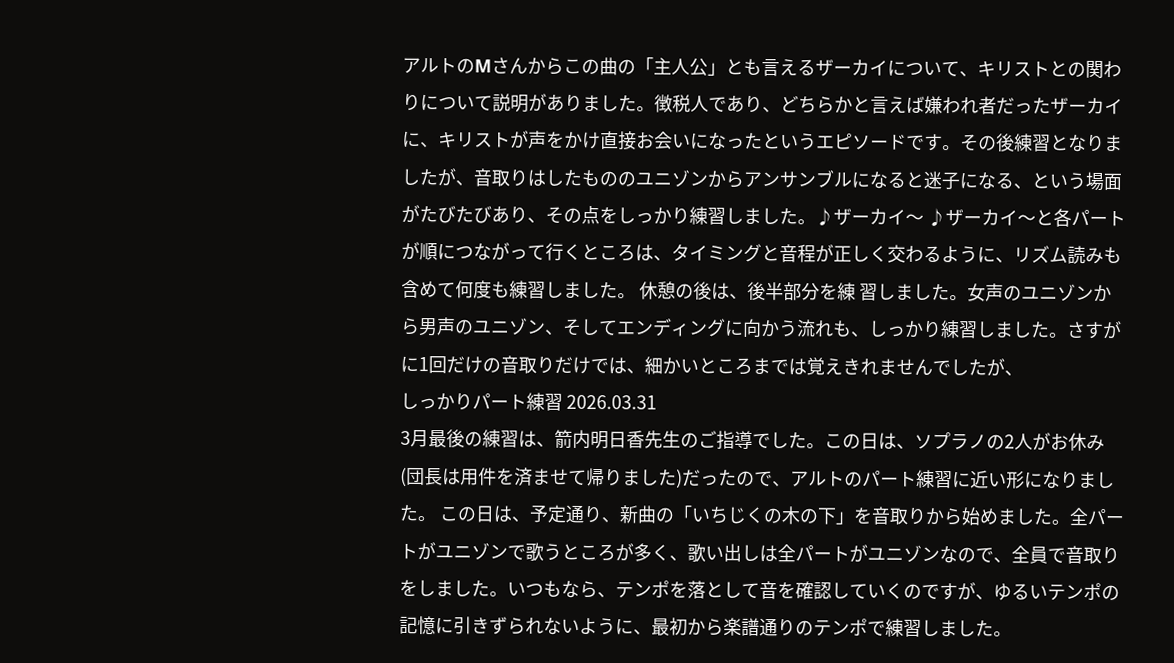アルトのMさんからこの曲の「主人公」とも言えるザーカイについて、キリストとの関わりについて説明がありました。徴税人であり、どちらかと言えば嫌われ者だったザーカイに、キリストが声をかけ直接お会いになったというエピソードです。その後練習となりましたが、音取りはしたもののユニゾンからアンサンブルになると迷子になる、という場面がたびたびあり、その点をしっかり練習しました。♪ザーカイ〜 ♪ザーカイ〜と各パートが順につながって行くところは、タイミングと音程が正しく交わるように、リズム読みも含めて何度も練習しました。 休憩の後は、後半部分を練 習しました。女声のユニゾンから男声のユニゾン、そしてエンディングに向かう流れも、しっかり練習しました。さすがに1回だけの音取りだけでは、細かいところまでは覚えきれませんでしたが、
しっかりパート練習 2026.03.31
3月最後の練習は、箭内明日香先生のご指導でした。この日は、ソプラノの2人がお休み(団長は用件を済ませて帰りました)だったので、アルトのパート練習に近い形になりました。 この日は、予定通り、新曲の「いちじくの木の下」を音取りから始めました。全パートがユニゾンで歌うところが多く、歌い出しは全パートがユニゾンなので、全員で音取りをしました。いつもなら、テンポを落として音を確認していくのですが、ゆるいテンポの記憶に引きずられないように、最初から楽譜通りのテンポで練習しました。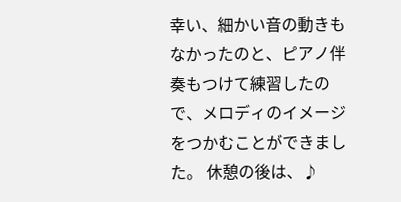幸い、細かい音の動きもなかったのと、ピアノ伴奏もつけて練習したので、メロディのイメージをつかむことができました。 休憩の後は、♪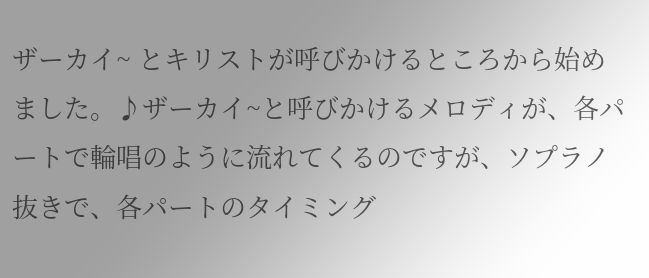ザーカイ~ とキリストが呼びかけるところから始めました。♪ザーカイ~と呼びかけるメロディが、各パートで輪唱のように流れてくるのですが、ソプラノ抜きで、各パートのタイミング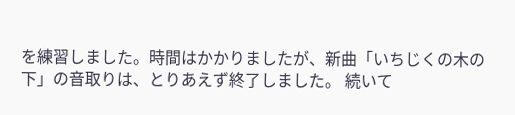を練習しました。時間はかかりましたが、新曲「いちじくの木の下」の音取りは、とりあえず終了しました。 続いて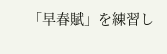「早春賦」を練習し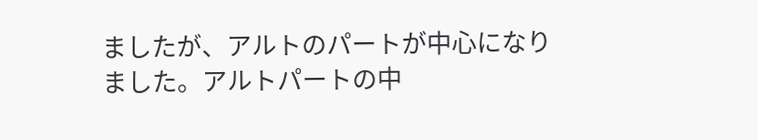ましたが、アルトのパートが中心になりました。アルトパートの中